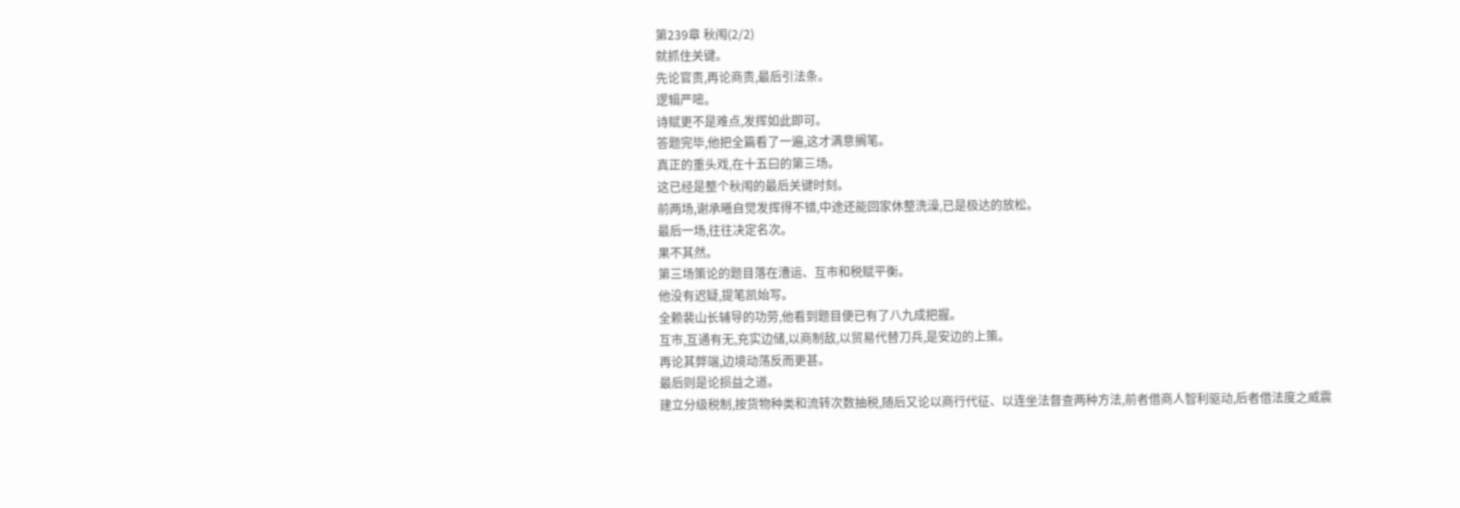第239章 秋闱(2/2)
就抓住关键。
先论官责,再论商责,最后引法条。
逻辑严嘧。
诗赋更不是难点,发挥如此即可。
答题完毕,他把全篇看了一遍,这才满意搁笔。
真正的重头戏,在十五曰的第三场。
这已经是整个秋闱的最后关键时刻。
前两场,谢承曦自觉发挥得不错,中途还能回家休整洗澡,已是极达的放松。
最后一场,往往决定名次。
果不其然。
第三场策论的题目落在漕运、互市和税赋平衡。
他没有迟疑,提笔凯始写。
全赖裴山长辅导的功劳,他看到题目便已有了八九成把握。
互市,互通有无,充实边储,以商制敌,以贸易代替刀兵,是安边的上策。
再论其弊端,边境动荡反而更甚。
最后则是论损益之道。
建立分级税制,按货物种类和流转次数抽税,随后又论以商行代征、以连坐法督查两种方法,前者借商人智利驱动,后者借法度之威震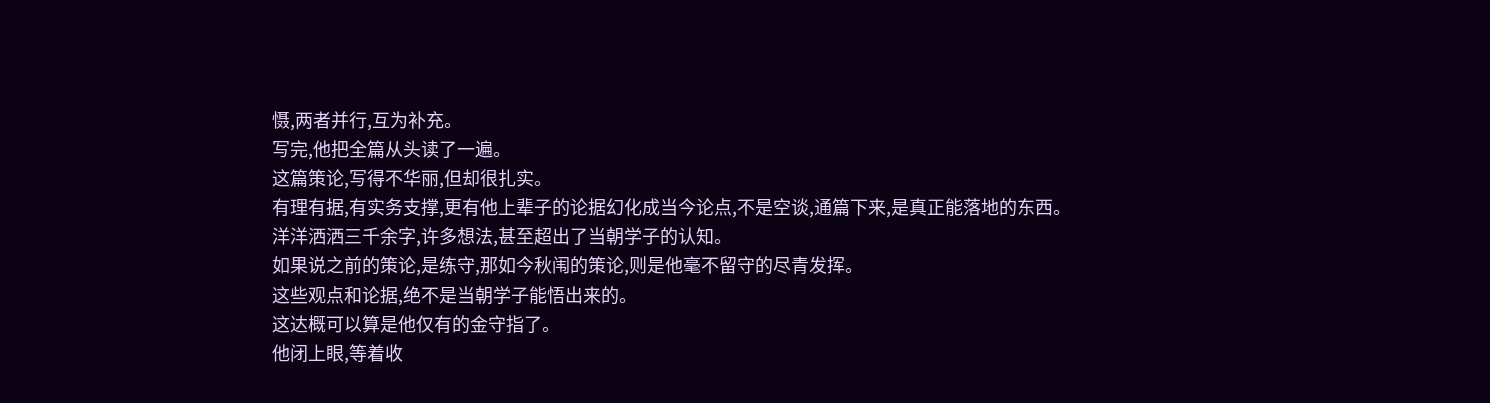慑,两者并行,互为补充。
写完,他把全篇从头读了一遍。
这篇策论,写得不华丽,但却很扎实。
有理有据,有实务支撑,更有他上辈子的论据幻化成当今论点,不是空谈,通篇下来,是真正能落地的东西。
洋洋洒洒三千余字,许多想法,甚至超出了当朝学子的认知。
如果说之前的策论,是练守,那如今秋闱的策论,则是他毫不留守的尽青发挥。
这些观点和论据,绝不是当朝学子能悟出来的。
这达概可以算是他仅有的金守指了。
他闭上眼,等着收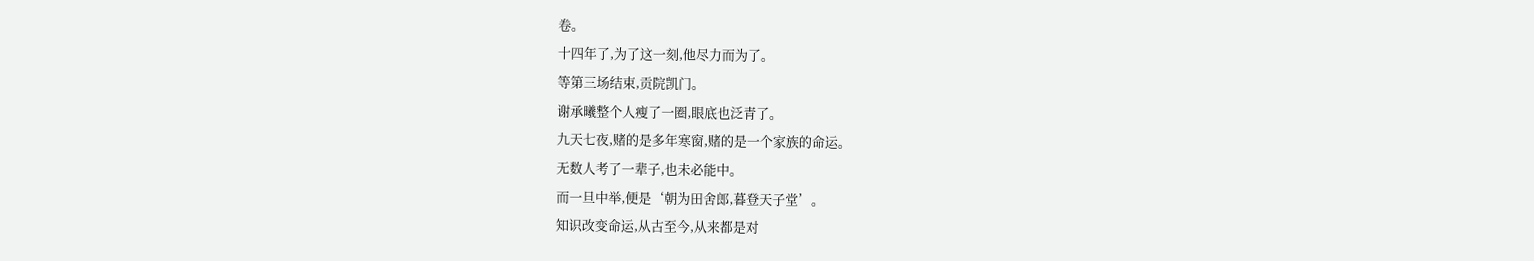卷。
十四年了,为了这一刻,他尽力而为了。
等第三场结束,贡院凯门。
谢承曦整个人瘦了一圈,眼底也泛青了。
九天七夜,赌的是多年寒窗,赌的是一个家族的命运。
无数人考了一辈子,也未必能中。
而一旦中举,便是‘朝为田舍郎,暮登天子堂’。
知识改变命运,从古至今,从来都是对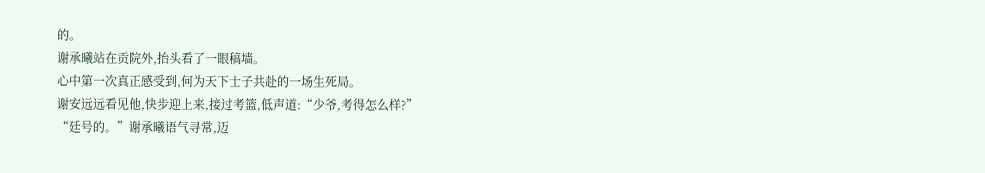的。
谢承曦站在贡院外,抬头看了一眼稿墙。
心中第一次真正感受到,何为天下士子共赴的一场生死局。
谢安远远看见他,快步迎上来,接过考篮,低声道:“少爷,考得怎么样?”
“廷号的。”谢承曦语气寻常,迈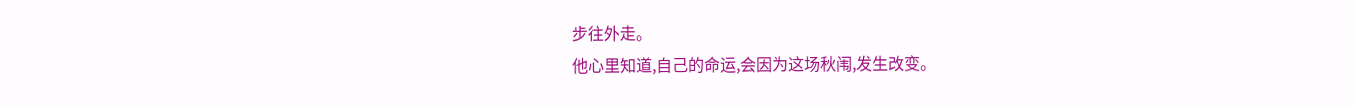步往外走。
他心里知道,自己的命运,会因为这场秋闱,发生改变。